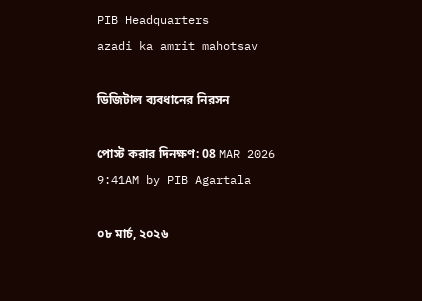PIB Headquarters
azadi ka amrit mahotsav

ডিজিটাল ব্যবধানের নিরসন

পোস্ট করার দিনক্ষণ: 08 MAR 2026 9:41AM by PIB Agartala

০৮ মার্চ, ২০২৬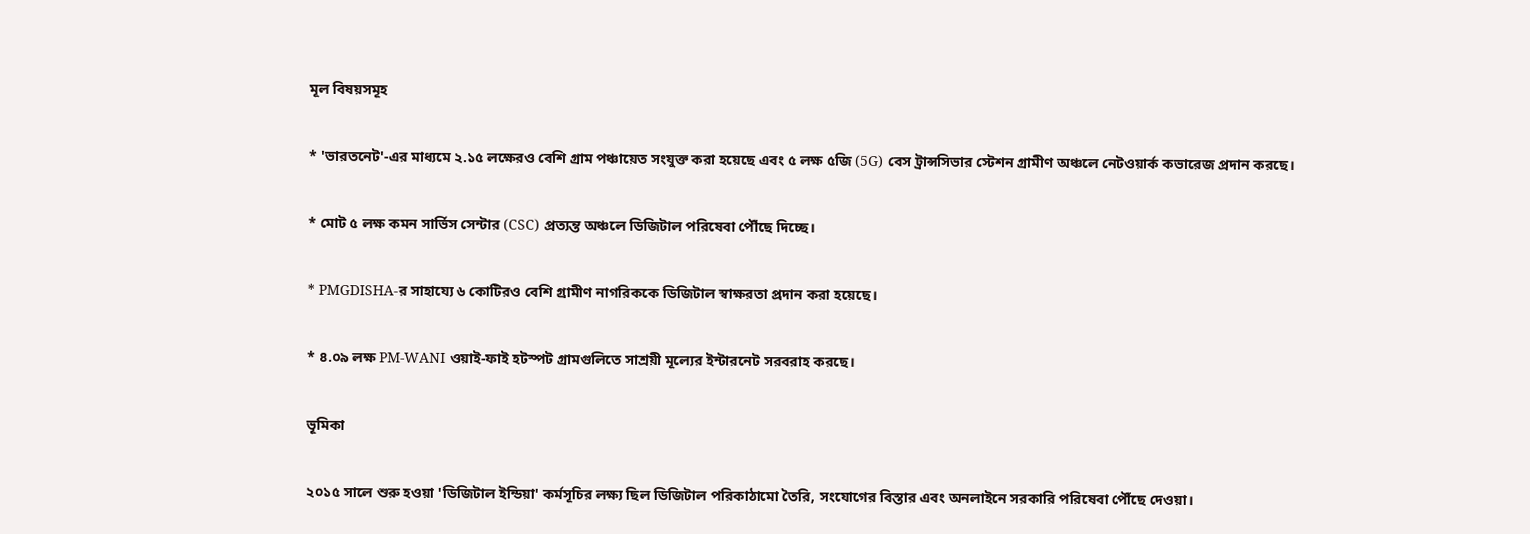মূল বিষয়সমূহ

* 'ভারতনেট'-এর মাধ্যমে ২.১৫ লক্ষেরও বেশি গ্রাম পঞ্চায়েত সংযুক্ত করা হয়েছে এবং ৫ লক্ষ ৫জি (5G) বেস ট্রান্সসিভার স্টেশন গ্রামীণ অঞ্চলে নেটওয়ার্ক কভারেজ প্রদান করছে।

* মোট ৫ লক্ষ কমন সার্ভিস সেন্টার (CSC) প্রত্যন্ত অঞ্চলে ডিজিটাল পরিষেবা পৌঁছে দিচ্ছে।

* PMGDISHA-র সাহায্যে ৬ কোটিরও বেশি গ্রামীণ নাগরিককে ডিজিটাল স্বাক্ষরতা প্রদান করা হয়েছে।

* ৪.০৯ লক্ষ PM-WANI ওয়াই-ফাই হটস্পট গ্রামগুলিতে সাশ্রয়ী মূল্যের ইন্টারনেট সরবরাহ করছে।

ভূমিকা

২০১৫ সালে শুরু হওয়া 'ডিজিটাল ইন্ডিয়া' কর্মসূচির লক্ষ্য ছিল ডিজিটাল পরিকাঠামো তৈরি, সংযোগের বিস্তার এবং অনলাইনে সরকারি পরিষেবা পৌঁছে দেওয়া।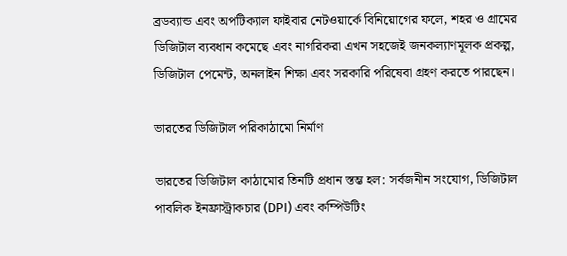ব্রডব্যান্ড এবং অপটিক্যাল ফাইবার নেটওয়ার্কে বিনিয়োগের ফলে, শহর ও গ্রামের ডিজিটাল ব্যবধান কমেছে এবং নাগরিকরা এখন সহজেই জনকল্যাণমূলক প্রকল্প, ডিজিটাল পেমেন্ট, অনলাইন শিক্ষা এবং সরকারি পরিষেবা গ্রহণ করতে পারছেন।

ভারতের ডিজিটাল পরিকাঠামো নির্মাণ

ভারতের ডিজিটাল কাঠামোর তিনটি প্রধান স্তম্ভ হল: সর্বজনীন সংযোগ, ডিজিটাল পাবলিক ইনফ্রাস্ট্রাকচার (DPI) এবং কম্পিউটিং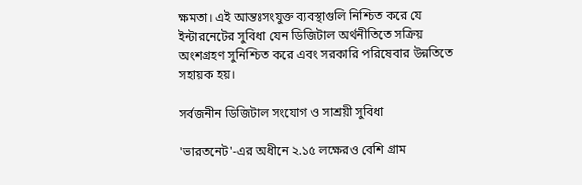ক্ষমতা। এই আন্তঃসংযুক্ত ব্যবস্থাগুলি নিশ্চিত করে যে ইন্টারনেটের সুবিধা যেন ডিজিটাল অর্থনীতিতে সক্রিয় অংশগ্রহণ সুনিশ্চিত করে এবং সরকারি পরিষেবার উন্নতিতে সহায়ক হয়।

সর্বজনীন ডিজিটাল সংযোগ ও সাশ্রয়ী সুবিধা

'ভারতনেট'-এর অধীনে ২.১৫ লক্ষেরও বেশি গ্রাম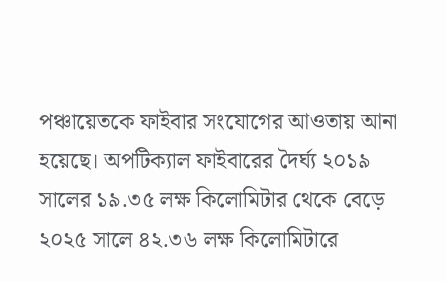পঞ্চায়েতকে ফাইবার সংযোগের আওতায় আনা হয়েছে। অপটিক্যাল ফাইবারের দৈর্ঘ্য ২০১৯ সালের ১৯.৩৫ লক্ষ কিলোমিটার থেকে বেড়ে ২০২৫ সালে ৪২.৩৬ লক্ষ কিলোমিটারে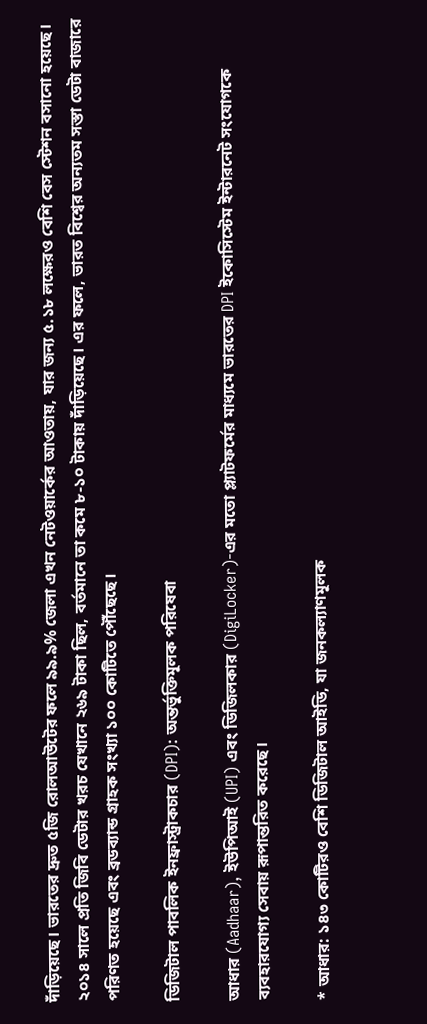দাঁড়িয়েছে। ভারতের দ্রুত ৫জি রোলআউটের ফলে ৯৯.৯% জেলা এখন নেটওয়ার্কের আওতায়, যার জন্য ৫.১৮ লক্ষেরও বেশি বেস স্টেশন বসানো হয়েছে। ২০১৪ সালে প্রতি জিবি ডেটার খরচ যেখানে ২৬৯ টাকা ছিল, বর্তমানে তা কমে ৮-১০ টাকায় দাঁড়িয়েছে। এর ফলে, ভারত বিশ্বের অন্যতম সস্তা ডেটা বাজারে পরিণত হয়েছে এবং ব্রডব্যান্ড গ্রাহক সংখ্যা ১০০ কোটিতে পৌঁছেছে।

ডিজিটাল পাবলিক ইনফ্রাস্ট্রাকচার (DPI): অন্তর্ভুক্তিমূলক পরিষেবা

আধার (Aadhaar), ইউপিআই (UPI) এবং ডিজিলকার (DigiLocker)-এর মতো প্ল্যাটফর্মের মাধ্যমে ভারতের DPI ইকোসিস্টেম ইন্টারনেট সংযোগকে ব্যবহারযোগ্য সেবায় রূপান্তরিত করেছে।

* আধার: ১৪৩ কোটিরও বেশি ডিজিটাল আইডি, যা জনকল্যাণমূলক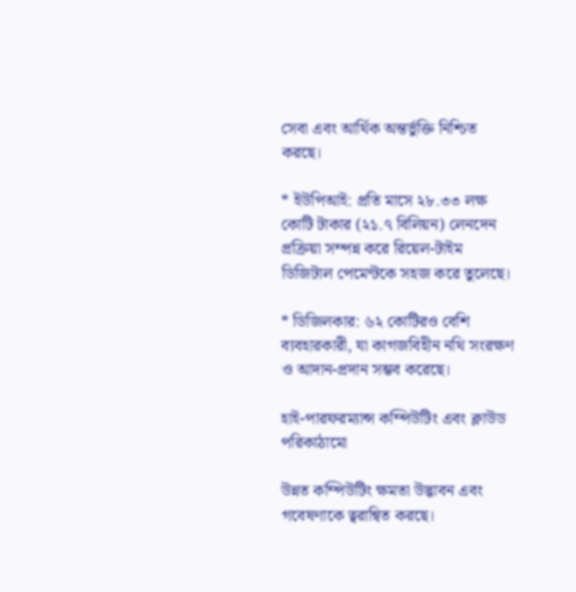সেবা এবং আর্থিক অন্তর্ভুক্তি নিশ্চিত করছে।

* ইউপিআই: প্রতি মাসে ২৮.৩৩ লক্ষ কোটি টাকার (২১.৭ বিলিয়ন) লেনদেন প্রক্রিয়া সম্পন্ন করে রিয়েল-টাইম ডিজিটাল পেমেন্টকে সহজ করে তুলেছে।

* ডিজিলকার: ৬২ কোটিরও বেশি ব্যবহারকারী, যা কাগজবিহীন নথি সংরক্ষণ ও আদান-প্রদান সম্ভব করেছে।

হাই-পারফরম্যান্স কম্পিউটিং এবং ক্লাউড পরিকাঠামো

উন্নত কম্পিউটিং ক্ষমতা উদ্ভাবন এবং গবেষণাকে ত্বরান্বিত করছে।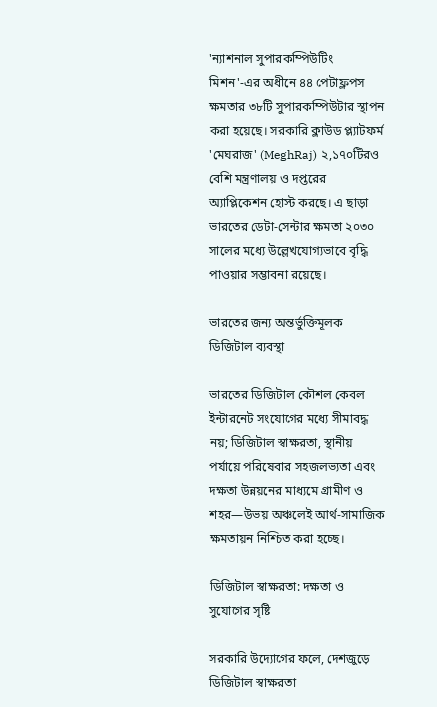'ন্যাশনাল সুপারকম্পিউটিং মিশন'-এর অধীনে ৪৪ পেটাফ্লপস ক্ষমতার ৩৮টি সুপারকম্পিউটার স্থাপন করা হয়েছে। সরকারি ক্লাউড প্ল্যাটফর্ম 'মেঘরাজ' (MeghRaj) ২,১৭০টিরও বেশি মন্ত্রণালয় ও দপ্তরের অ্যাপ্লিকেশন হোস্ট করছে। এ ছাড়া ভারতের ডেটা-সেন্টার ক্ষমতা ২০৩০ সালের মধ্যে উল্লেখযোগ্যভাবে বৃদ্ধি পাওয়ার সম্ভাবনা রয়েছে।

ভারতের জন্য অন্তর্ভুক্তিমূলক ডিজিটাল ব্যবস্থা

ভারতের ডিজিটাল কৌশল কেবল ইন্টারনেট সংযোগের মধ্যে সীমাবদ্ধ নয়; ডিজিটাল স্বাক্ষরতা, স্থানীয় পর্যায়ে পরিষেবার সহজলভ্যতা এবং দক্ষতা উন্নয়নের মাধ্যমে গ্রামীণ ও শহর—উভয় অঞ্চলেই আর্থ-সামাজিক ক্ষমতায়ন নিশ্চিত করা হচ্ছে।

ডিজিটাল স্বাক্ষরতা: দক্ষতা ও সুযোগের সৃষ্টি

সরকারি উদ্যোগের ফলে, দেশজুড়ে ডিজিটাল স্বাক্ষরতা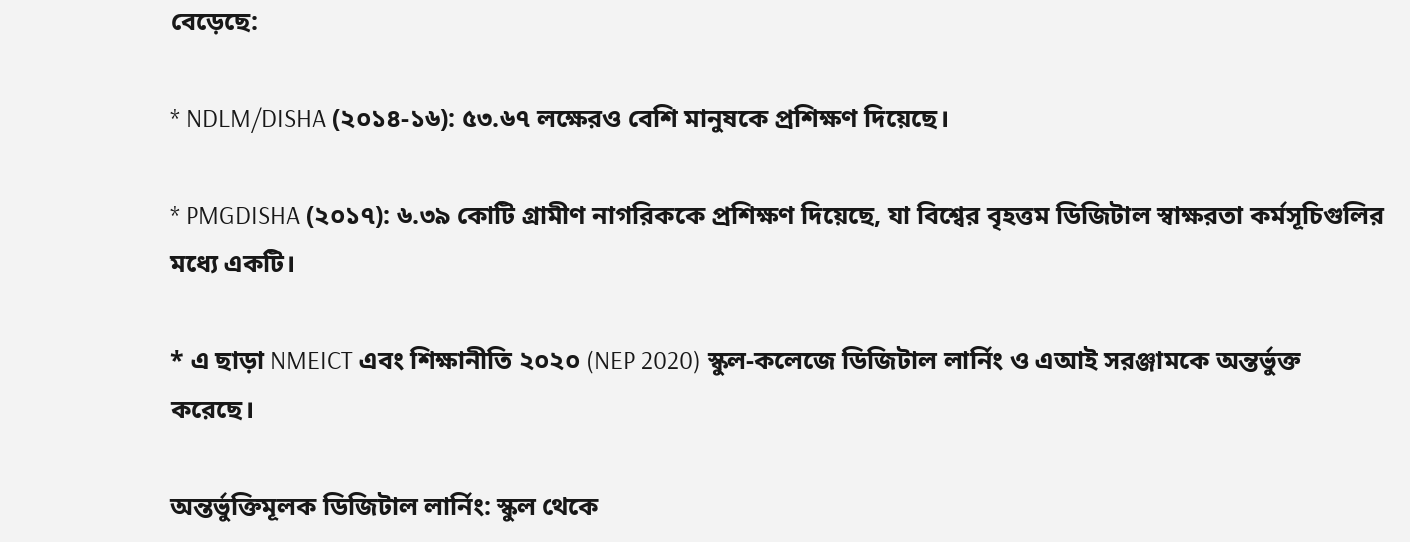বেড়েছে:

* NDLM/DISHA (২০১৪-১৬): ৫৩.৬৭ লক্ষেরও বেশি মানুষকে প্রশিক্ষণ দিয়েছে।

* PMGDISHA (২০১৭): ৬.৩৯ কোটি গ্রামীণ নাগরিককে প্রশিক্ষণ দিয়েছে, যা বিশ্বের বৃহত্তম ডিজিটাল স্বাক্ষরতা কর্মসূচিগুলির মধ্যে একটি।

* এ ছাড়া NMEICT এবং শিক্ষানীতি ২০২০ (NEP 2020) স্কুল-কলেজে ডিজিটাল লার্নিং ও এআই সরঞ্জামকে অন্তর্ভুক্ত করেছে।

অন্তর্ভুক্তিমূলক ডিজিটাল লার্নিং: স্কুল থেকে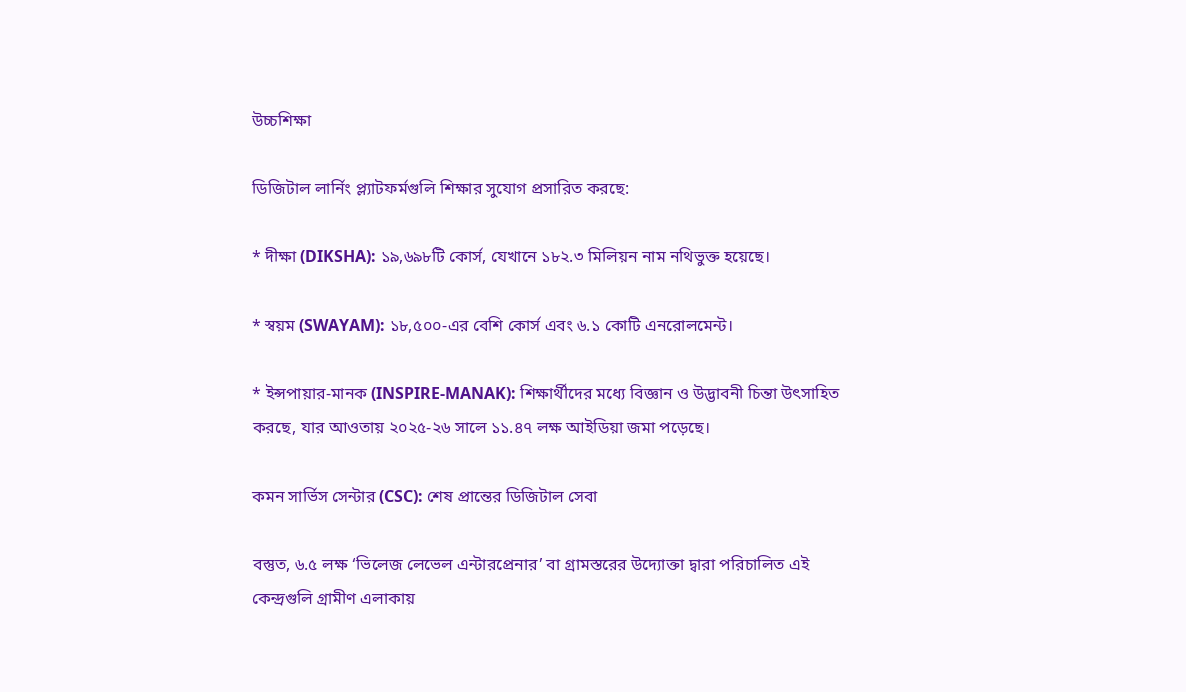উচ্চশিক্ষা

ডিজিটাল লার্নিং প্ল্যাটফর্মগুলি শিক্ষার সুযোগ প্রসারিত করছে:

* দীক্ষা (DIKSHA): ১৯,৬৯৮টি কোর্স, যেখানে ১৮২.৩ মিলিয়ন নাম নথিভুক্ত হয়েছে।

* স্বয়ম (SWAYAM): ১৮,৫০০-এর বেশি কোর্স এবং ৬.১ কোটি এনরোলমেন্ট।

* ইন্সপায়ার-মানক (INSPIRE-MANAK): শিক্ষার্থীদের মধ্যে বিজ্ঞান ও উদ্ভাবনী চিন্তা উৎসাহিত করছে, যার আওতায় ২০২৫-২৬ সালে ১১.৪৭ লক্ষ আইডিয়া জমা পড়েছে।

কমন সার্ভিস সেন্টার (CSC): শেষ প্রান্তের ডিজিটাল সেবা

বস্তুত, ৬.৫ লক্ষ ‘ভিলেজ লেভেল এন্টারপ্রেনার’ বা গ্রামস্তরের উদ্যোক্তা দ্বারা পরিচালিত এই কেন্দ্রগুলি গ্রামীণ এলাকায়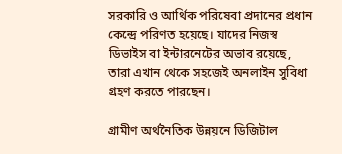সরকারি ও আর্থিক পরিষেবা প্রদানের প্রধান কেন্দ্রে পরিণত হয়েছে। যাদের নিজস্ব ডিভাইস বা ইন্টারনেটের অভাব রয়েছে, তারা এখান থেকে সহজেই অনলাইন সুবিধা গ্রহণ করতে পারছেন।

গ্রামীণ অর্থনৈতিক উন্নয়নে ডিজিটাল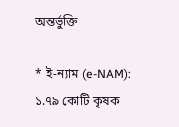অন্তর্ভুক্তি

* ই-ন্যাম (e-NAM): ১.৭৯ কোটি কৃষক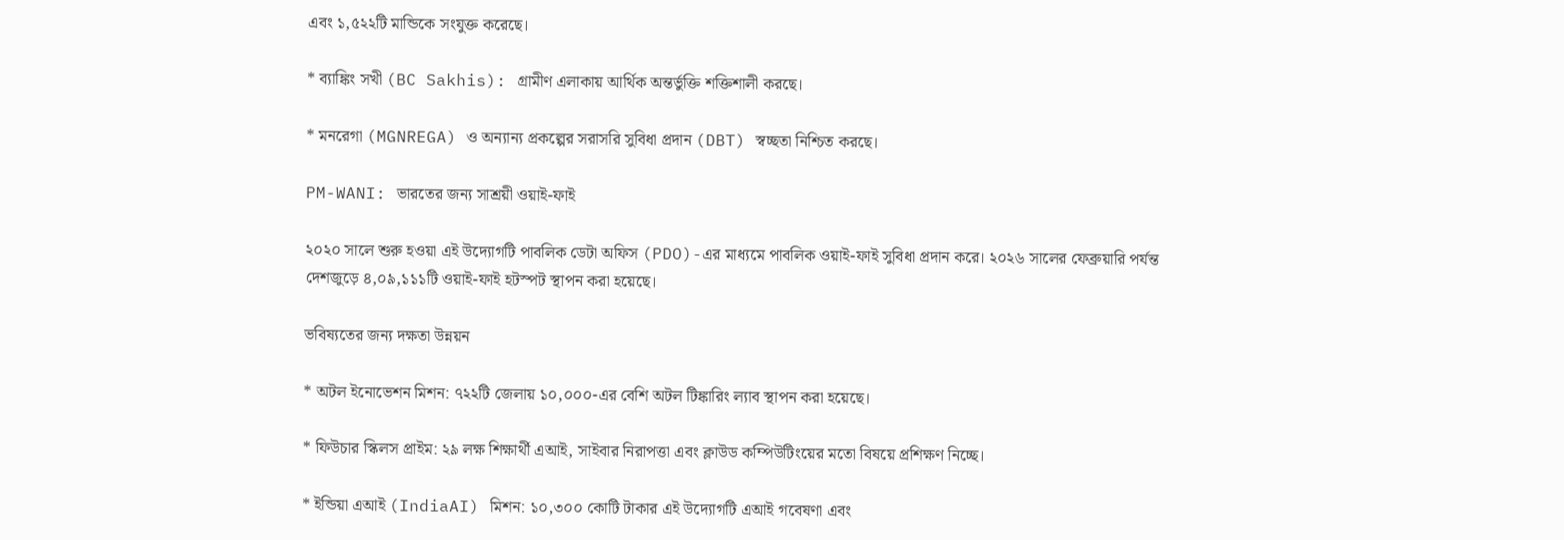এবং ১,৫২২টি মান্ডিকে সংযুক্ত করেছে।

* ব্যাঙ্কিং সখী (BC Sakhis): গ্রামীণ এলাকায় আর্থিক অন্তর্ভুক্তি শক্তিশালী করছে।

* মনরেগা (MGNREGA) ও অন্যান্য প্রকল্পের সরাসরি সুবিধা প্রদান (DBT) স্বচ্ছতা নিশ্চিত করছে।

PM-WANI: ভারতের জন্য সাশ্রয়ী ওয়াই-ফাই

২০২০ সালে শুরু হওয়া এই উদ্যোগটি পাবলিক ডেটা অফিস (PDO)-এর মাধ্যমে পাবলিক ওয়াই-ফাই সুবিধা প্রদান করে। ২০২৬ সালের ফেব্রুয়ারি পর্যন্ত দেশজুড়ে ৪,০৯,১১১টি ওয়াই-ফাই হটস্পট স্থাপন করা হয়েছে।

ভবিষ্যতের জন্য দক্ষতা উন্নয়ন

* অটল ইনোভেশন মিশন: ৭২২টি জেলায় ১০,০০০-এর বেশি অটল টিঙ্কারিং ল্যাব স্থাপন করা হয়েছে।

* ফিউচার স্কিলস প্রাইম: ২৯ লক্ষ শিক্ষার্থী এআই, সাইবার নিরাপত্তা এবং ক্লাউড কম্পিউটিংয়ের মতো বিষয়ে প্রশিক্ষণ নিচ্ছে।

* ইন্ডিয়া এআই (IndiaAI) মিশন: ১০,৩০০ কোটি টাকার এই উদ্যোগটি এআই গবেষণা এবং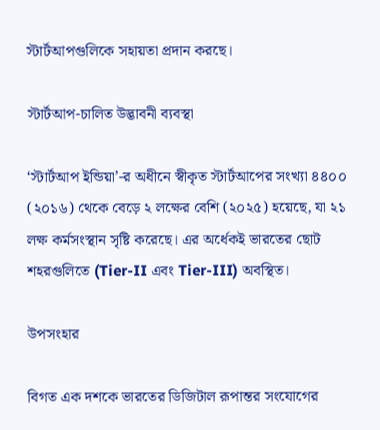স্টার্টআপগুলিকে সহায়তা প্রদান করছে।

স্টার্টআপ-চালিত উদ্ভাবনী ব্যবস্থা

‘স্টার্টআপ ইন্ডিয়া’-র অধীনে স্বীকৃত স্টার্টআপের সংখ্যা ৪৪০০ (২০১৬) থেকে বেড়ে ২ লক্ষের বেশি (২০২৫) হয়েছে, যা ২১ লক্ষ কর্মসংস্থান সৃষ্টি করেছে। এর অর্ধেকই ভারতের ছোট শহরগুলিতে (Tier-II এবং Tier-III) অবস্থিত।

উপসংহার

বিগত এক দশকে ভারতের ডিজিটাল রূপান্তর সংযোগের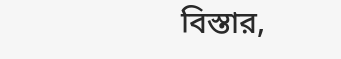বিস্তার,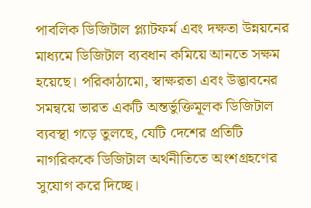পাবলিক ডিজিটাল প্ল্যাটফর্ম এবং দক্ষতা উন্নয়নের মাধ্যমে ডিজিটাল ব্যবধান কমিয়ে আনতে সক্ষম হয়েছে। পরিকাঠামো, স্বাক্ষরতা এবং উদ্ভাবনের সমন্বয়ে ভারত একটি অন্তর্ভুক্তিমূলক ডিজিটাল ব্যবস্থা গড়ে তুলছে, যেটি দেশের প্রতিটি নাগরিককে ডিজিটাল অর্থনীতিতে অংশগ্রহণের সুযোগ করে দিচ্ছে।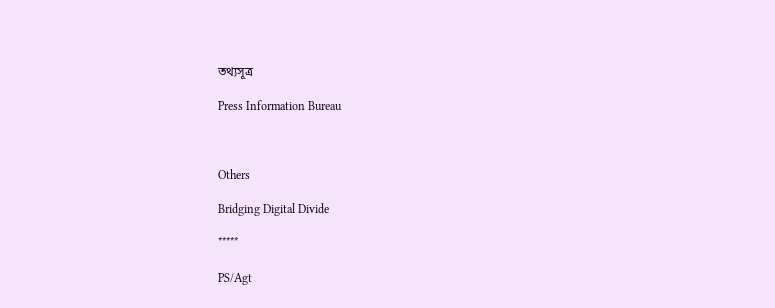তথ্যসূত্র

Press Information Bureau



Others

Bridging Digital Divide

*****

PS/Agt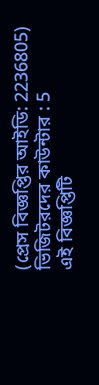(প্রেস বিজ্ঞপ্তির আইডি: 2236805) ভিজিটরদের কাউন্টার : 5
এই বিজ্ঞপ্তিটি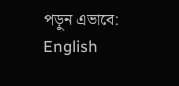পড়ুন এভাবে: English